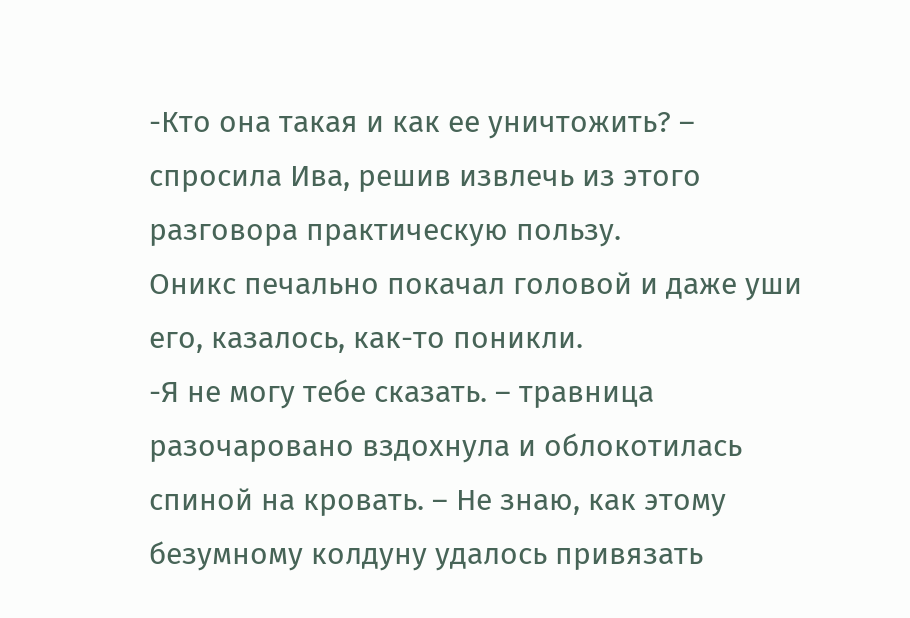-Кто она такая и как ее уничтожить? – спросила Ива, решив извлечь из этого разговора практическую пользу.
Оникс печально покачал головой и даже уши его, казалось, как-то поникли.
-Я не могу тебе сказать. – травница разочаровано вздохнула и облокотилась спиной на кровать. – Не знаю, как этому безумному колдуну удалось привязать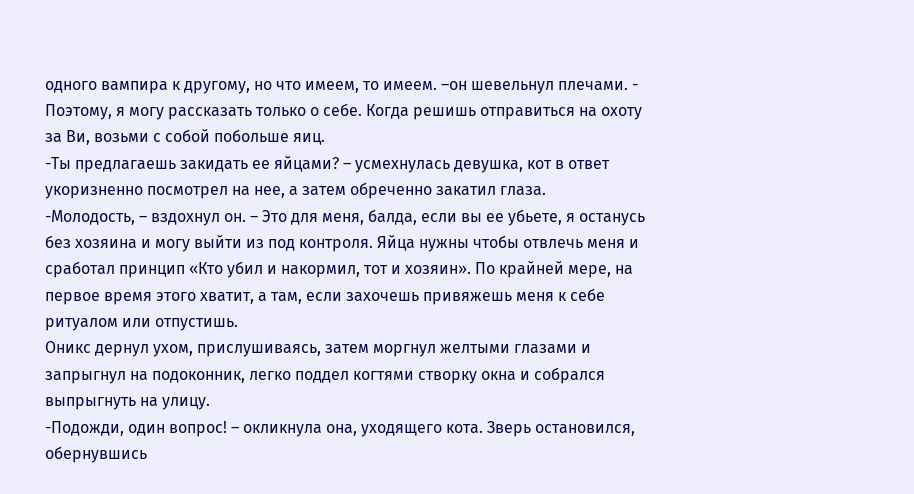одного вампира к другому, но что имеем, то имеем. –он шевельнул плечами. - Поэтому, я могу рассказать только о себе. Когда решишь отправиться на охоту за Ви, возьми с собой побольше яиц.
-Ты предлагаешь закидать ее яйцами? – усмехнулась девушка, кот в ответ укоризненно посмотрел на нее, а затем обреченно закатил глаза.
-Молодость, – вздохнул он. – Это для меня, балда, если вы ее убьете, я останусь без хозяина и могу выйти из под контроля. Яйца нужны чтобы отвлечь меня и сработал принцип «Кто убил и накормил, тот и хозяин». По крайней мере, на первое время этого хватит, а там, если захочешь привяжешь меня к себе ритуалом или отпустишь.
Оникс дернул ухом, прислушиваясь, затем моргнул желтыми глазами и запрыгнул на подоконник, легко поддел когтями створку окна и собрался выпрыгнуть на улицу.
-Подожди, один вопрос! – окликнула она, уходящего кота. Зверь остановился, обернувшись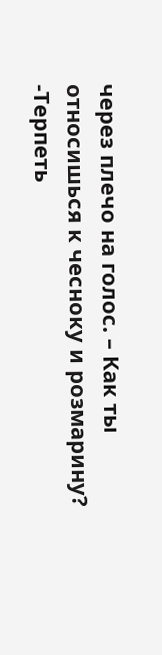через плечо на голос. – Как ты относишься к чесноку и розмарину?
-Терпеть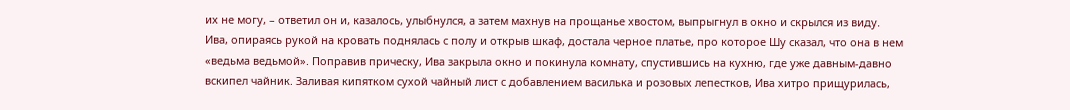их не могу, – ответил он и, казалось, улыбнулся, а затем махнув на прощанье хвостом, выпрыгнул в окно и скрылся из виду.
Ива, опираясь рукой на кровать поднялась с полу и открыв шкаф, достала черное платье, про которое Шу сказал, что она в нем «ведьма ведьмой». Поправив прическу, Ива закрыла окно и покинула комнату, спустившись на кухню, где уже давным-давно вскипел чайник. Заливая кипятком сухой чайный лист с добавлением василька и розовых лепестков, Ива хитро прищурилась,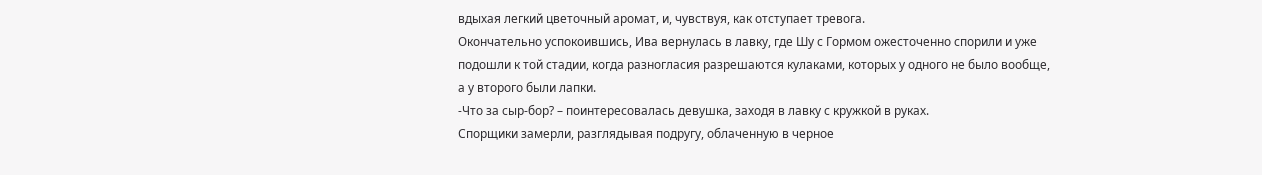вдыхая легкий цветочный аромат, и, чувствуя, как отступает тревога.
Окончательно успокоившись, Ива вернулась в лавку, где Шу с Гормом ожесточенно спорили и уже подошли к той стадии, когда разногласия разрешаются кулаками, которых у одного не было вообще, а у второго были лапки.
-Что за сыр-бор? – поинтересовалась девушка, заходя в лавку с кружкой в руках.
Спорщики замерли, разглядывая подругу, облаченную в черное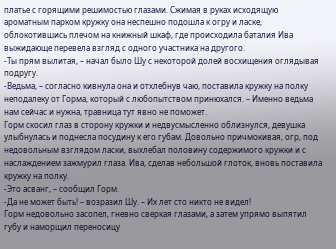платье с горящими решимостью глазами. Сжимая в руках исходящую ароматным парком кружку она неспешно подошла к огру и ласке, облокотившись плечом на книжный шкаф, где происходила баталия Ива выжидающе перевела взгляд с одного участника на другого.
-Ты прям вылитая, – начал было Шу с некоторой долей восхищения оглядывая подругу.
-Ведьма, – согласно кивнула она и отхлебнув чаю, поставила кружку на полку неподалеку от Горма, который с любопытством принюхался. – Именно ведьма нам сейчас и нужна, травница тут явно не поможет.
Горм скосил глаз в сторону кружки и недвусмысленно облизнулся, девушка улыбнулась и поднесла посудину к его губам. Довольно причмокивая, огр, под недовольным взглядом ласки, выхлебал половину содержимого кружки и с наслаждением зажмурил глаза. Ива, сделав небольшой глоток, вновь поставила кружку на полку.
-Это асванг, – сообщил Горм.
-Да не может быть! – возразил Шу. – Их лет сто никто не видел!
Горм недовольно засопел, гневно сверкая глазами, а затем упрямо выпятил губу и наморщил переносицу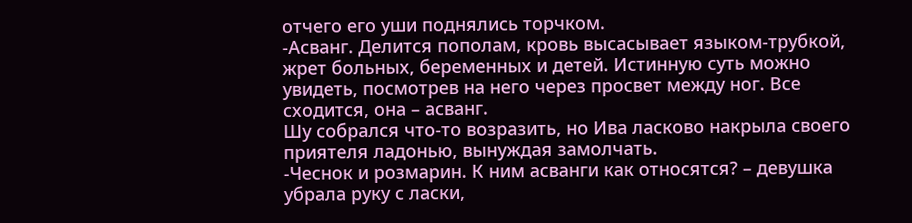отчего его уши поднялись торчком.
-Асванг. Делится пополам, кровь высасывает языком-трубкой, жрет больных, беременных и детей. Истинную суть можно увидеть, посмотрев на него через просвет между ног. Все сходится, она – асванг.
Шу собрался что-то возразить, но Ива ласково накрыла своего приятеля ладонью, вынуждая замолчать.
-Чеснок и розмарин. К ним асванги как относятся? – девушка убрала руку с ласки,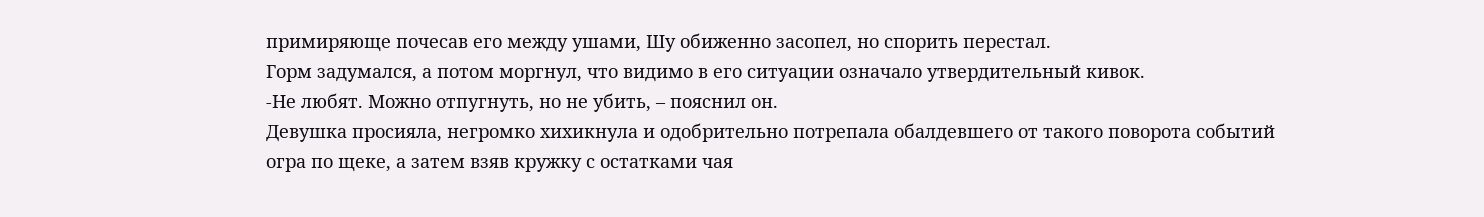примиряюще почесав его между ушами, Шу обиженно засопел, но спорить перестал.
Горм задумался, а потом моргнул, что видимо в его ситуации означало утвердительный кивок.
-Не любят. Можно отпугнуть, но не убить, – пояснил он.
Девушка просияла, негромко хихикнула и одобрительно потрепала обалдевшего от такого поворота событий огра по щеке, а затем взяв кружку с остатками чая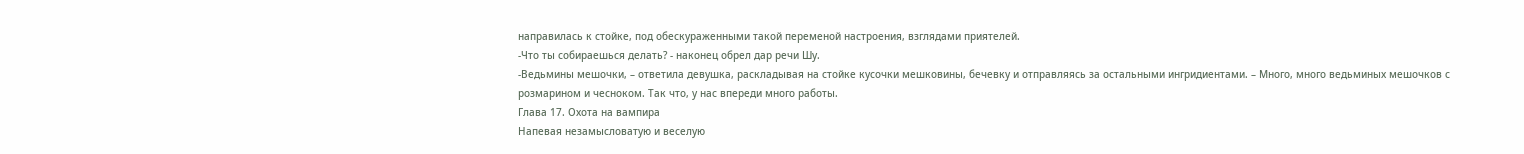направилась к стойке, под обескураженными такой переменой настроения, взглядами приятелей.
-Что ты собираешься делать? - наконец обрел дар речи Шу.
-Ведьмины мешочки, – ответила девушка, раскладывая на стойке кусочки мешковины, бечевку и отправляясь за остальными ингридиентами. – Много, много ведьминых мешочков с розмарином и чесноком. Так что, у нас впереди много работы.
Глава 17. Охота на вампира
Напевая незамысловатую и веселую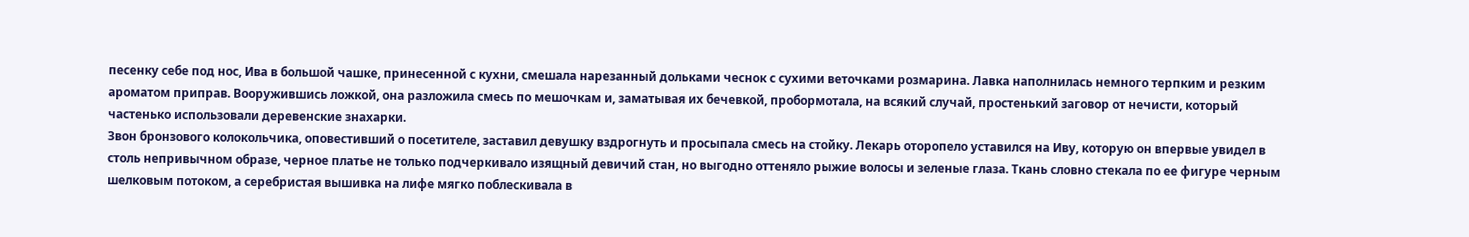песенку себе под нос, Ива в большой чашке, принесенной с кухни, смешала нарезанный дольками чеснок с сухими веточками розмарина. Лавка наполнилась немного терпким и резким ароматом приправ. Вооружившись ложкой, она разложила смесь по мешочкам и, заматывая их бечевкой, пробормотала, на всякий случай, простенький заговор от нечисти, который частенько использовали деревенские знахарки.
Звон бронзового колокольчика, оповестивший о посетителе, заставил девушку вздрогнуть и просыпала смесь на стойку. Лекарь оторопело уставился на Иву, которую он впервые увидел в столь непривычном образе, черное платье не только подчеркивало изящный девичий стан, но выгодно оттеняло рыжие волосы и зеленые глаза. Ткань словно стекала по ее фигуре черным шелковым потоком, а серебристая вышивка на лифе мягко поблескивала в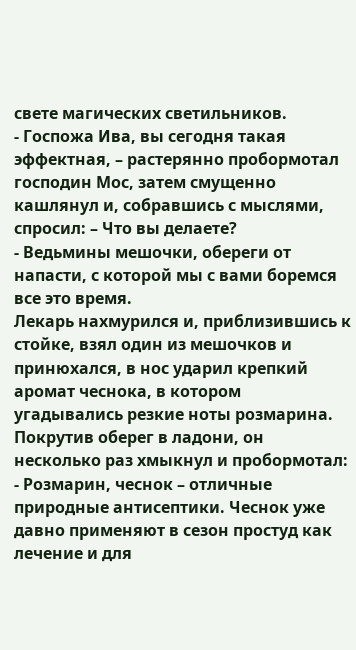свете магических светильников.
- Госпожа Ива, вы сегодня такая эффектная, – растерянно пробормотал господин Мос, затем смущенно кашлянул и, собравшись с мыслями, спросил: – Что вы делаете?
- Ведьмины мешочки, обереги от напасти, с которой мы с вами боремся все это время.
Лекарь нахмурился и, приблизившись к стойке, взял один из мешочков и принюхался, в нос ударил крепкий аромат чеснока, в котором угадывались резкие ноты розмарина. Покрутив оберег в ладони, он несколько раз хмыкнул и пробормотал:
- Розмарин, чеснок – отличные природные антисептики. Чеснок уже давно применяют в сезон простуд как лечение и для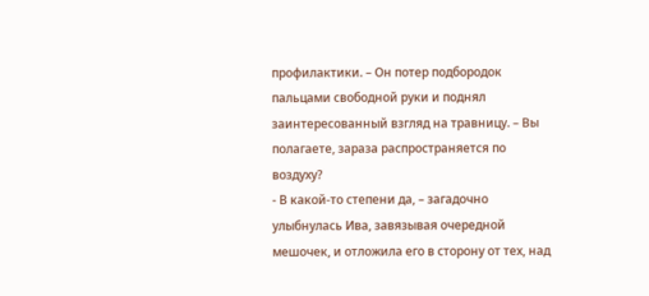профилактики. – Он потер подбородок пальцами свободной руки и поднял заинтересованный взгляд на травницу. – Вы полагаете, зараза распространяется по воздуху?
- В какой-то степени да, – загадочно улыбнулась Ива, завязывая очередной мешочек, и отложила его в сторону от тех, над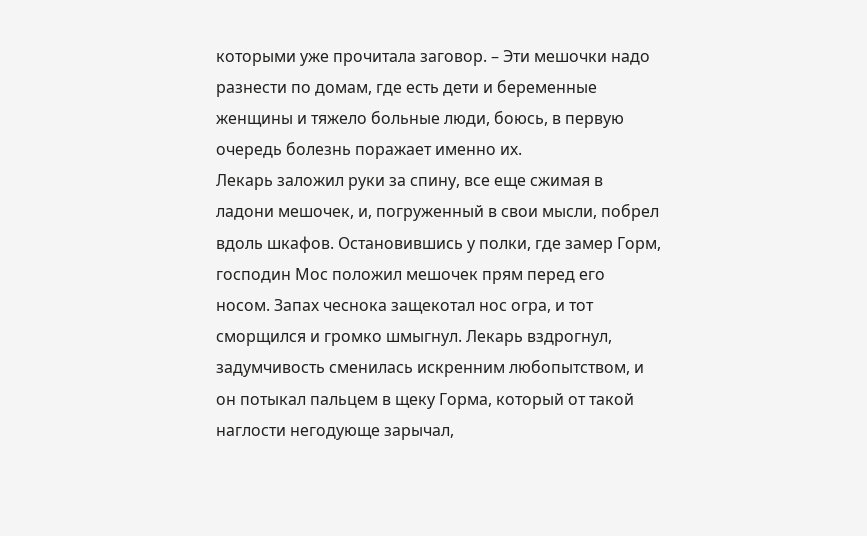которыми уже прочитала заговор. – Эти мешочки надо разнести по домам, где есть дети и беременные женщины и тяжело больные люди, боюсь, в первую очередь болезнь поражает именно их.
Лекарь заложил руки за спину, все еще сжимая в ладони мешочек, и, погруженный в свои мысли, побрел вдоль шкафов. Остановившись у полки, где замер Горм, господин Мос положил мешочек прям перед его носом. Запах чеснока защекотал нос огра, и тот сморщился и громко шмыгнул. Лекарь вздрогнул, задумчивость сменилась искренним любопытством, и он потыкал пальцем в щеку Горма, который от такой наглости негодующе зарычал,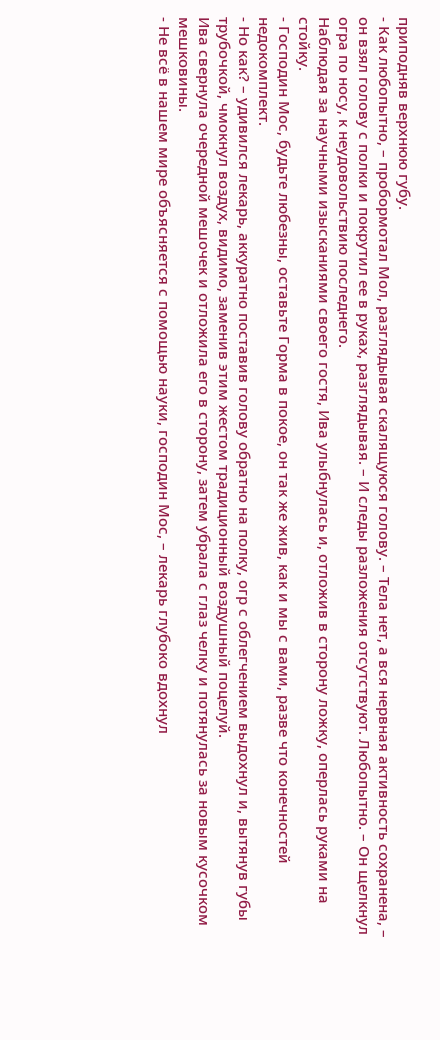приподняв верхнюю губу.
- Как любопытно, – пробормотал Мол, разглядывая скалящуюся голову. – Тела нет, а вся нервная активность сохранена, – он взял голову с полки и покрутил ее в руках, разглядывая. – И следы разложения отсутствуют. Любопытно. – Он щелкнул огра по носу, к неудовольствию последнего.
Наблюдая за научными изысканиями своего гостя, Ива улыбнулась и, отложив в сторону ложку, оперлась руками на стойку.
- Господин Мос, будьте любезны, оставьте Горма в покое, он так же жив, как и мы с вами, разве что конечностей недокомплект.
- Но как? – удивился лекарь, аккуратно поставив голову обратно на полку, огр с облегчением выдохнул и, вытянув губы трубочкой, чмокнул воздух, видимо, заменив этим жестом традиционный воздушный поцелуй.
Ива свернула очередной мешочек и отложила его в сторону, затем убрала с глаз челку и потянулась за новым кусочком мешковины.
- Не всё в нашем мире объясняется с помощью науки, господин Мос, – лекарь глубоко вдохнул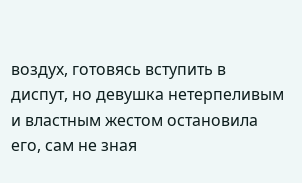воздух, готовясь вступить в диспут, но девушка нетерпеливым и властным жестом остановила его, сам не зная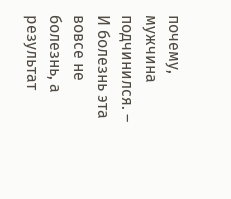почему, мужчина подчинился. – И болезнь эта вовсе не болезнь, а результат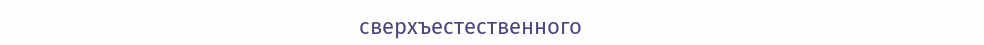сверхъестественного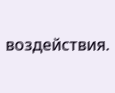воздействия.